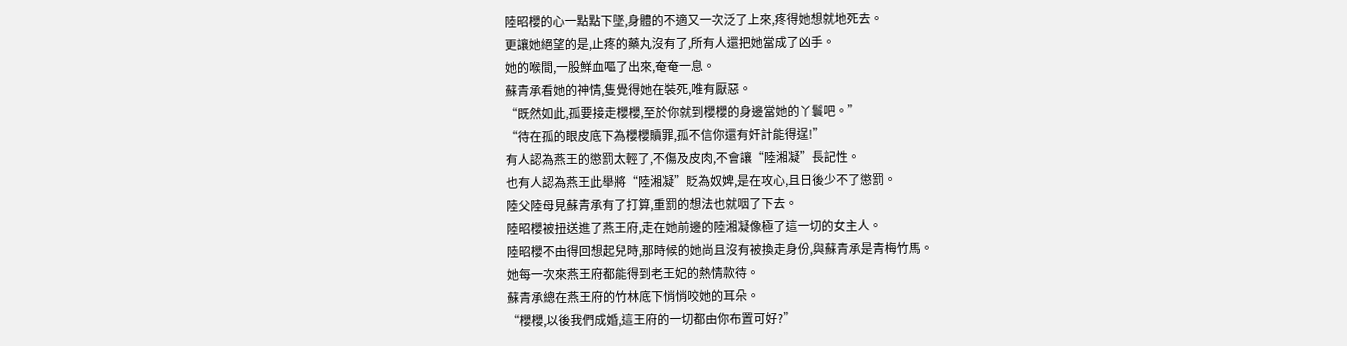陸昭櫻的心一點點下墜,身體的不適又一次泛了上來,疼得她想就地死去。
更讓她絕望的是,止疼的藥丸沒有了,所有人還把她當成了凶手。
她的喉間,一股鮮血嘔了出來,奄奄一息。
蘇青承看她的神情,隻覺得她在裝死,唯有厭惡。
“既然如此,孤要接走櫻櫻,至於你就到櫻櫻的身邊當她的丫鬟吧。”
“待在孤的眼皮底下為櫻櫻贖罪,孤不信你還有奸計能得逞!”
有人認為燕王的懲罰太輕了,不傷及皮肉,不會讓“陸湘凝”長記性。
也有人認為燕王此舉將“陸湘凝”貶為奴婢,是在攻心,且日後少不了懲罰。
陸父陸母見蘇青承有了打算,重罰的想法也就咽了下去。
陸昭櫻被扭送進了燕王府,走在她前邊的陸湘凝像極了這一切的女主人。
陸昭櫻不由得回想起兒時,那時候的她尚且沒有被換走身份,與蘇青承是青梅竹馬。
她每一次來燕王府都能得到老王妃的熱情款待。
蘇青承總在燕王府的竹林底下悄悄咬她的耳朵。
“櫻櫻,以後我們成婚,這王府的一切都由你布置可好?”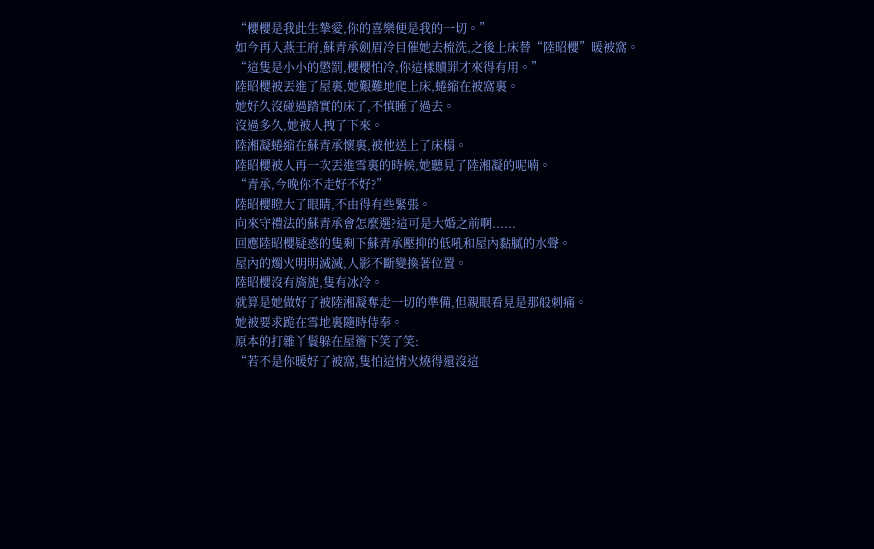“櫻櫻是我此生摯愛,你的喜樂便是我的一切。”
如今再入燕王府,蘇青承劍眉冷目催她去梳洗,之後上床替“陸昭櫻”暖被窩。
“這隻是小小的懲罰,櫻櫻怕冷,你這樣贖罪才來得有用。”
陸昭櫻被丟進了屋裏,她艱難地爬上床,蜷縮在被窩裏。
她好久沒碰過踏實的床了,不慎睡了過去。
沒過多久,她被人拽了下來。
陸湘凝蜷縮在蘇青承懷裏,被他送上了床榻。
陸昭櫻被人再一次丟進雪裏的時候,她聽見了陸湘凝的呢喃。
“青承,今晚你不走好不好?”
陸昭櫻瞪大了眼睛,不由得有些緊張。
向來守禮法的蘇青承會怎麼選?這可是大婚之前啊......
回應陸昭櫻疑惑的隻剩下蘇青承壓抑的低吼和屋內黏膩的水聲。
屋內的燭火明明滅滅,人影不斷變換著位置。
陸昭櫻沒有旖旎,隻有冰冷。
就算是她做好了被陸湘凝奪走一切的準備,但親眼看見是那般刺痛。
她被要求跪在雪地裏隨時侍奉。
原本的打雜丫鬟躲在屋簷下笑了笑:
“若不是你暖好了被窩,隻怕這情火燒得還沒這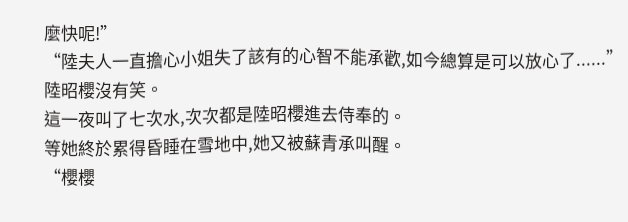麼快呢!”
“陸夫人一直擔心小姐失了該有的心智不能承歡,如今總算是可以放心了......”
陸昭櫻沒有笑。
這一夜叫了七次水,次次都是陸昭櫻進去侍奉的。
等她終於累得昏睡在雪地中,她又被蘇青承叫醒。
“櫻櫻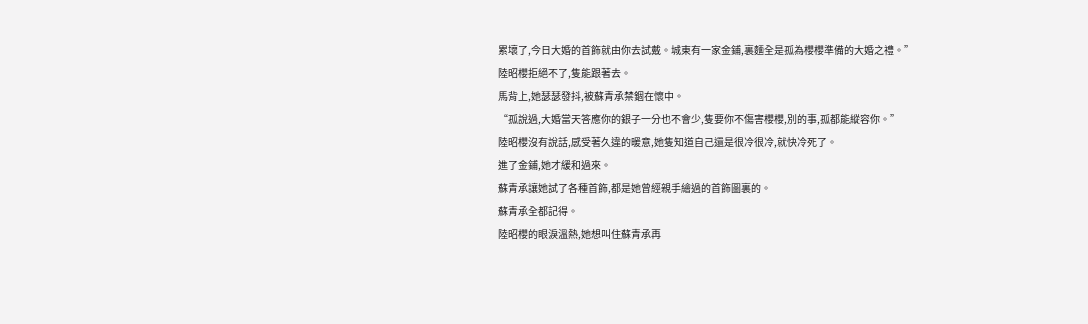累壞了,今日大婚的首飾就由你去試戴。城東有一家金鋪,裏麵全是孤為櫻櫻準備的大婚之禮。”
陸昭櫻拒絕不了,隻能跟著去。
馬背上,她瑟瑟發抖,被蘇青承禁錮在懷中。
“孤說過,大婚當天答應你的銀子一分也不會少,隻要你不傷害櫻櫻,別的事,孤都能縱容你。”
陸昭櫻沒有說話,感受著久違的暖意,她隻知道自己還是很冷很冷,就快冷死了。
進了金鋪,她才緩和過來。
蘇青承讓她試了各種首飾,都是她曾經親手繪過的首飾圖裏的。
蘇青承全都記得。
陸昭櫻的眼淚溫熱,她想叫住蘇青承再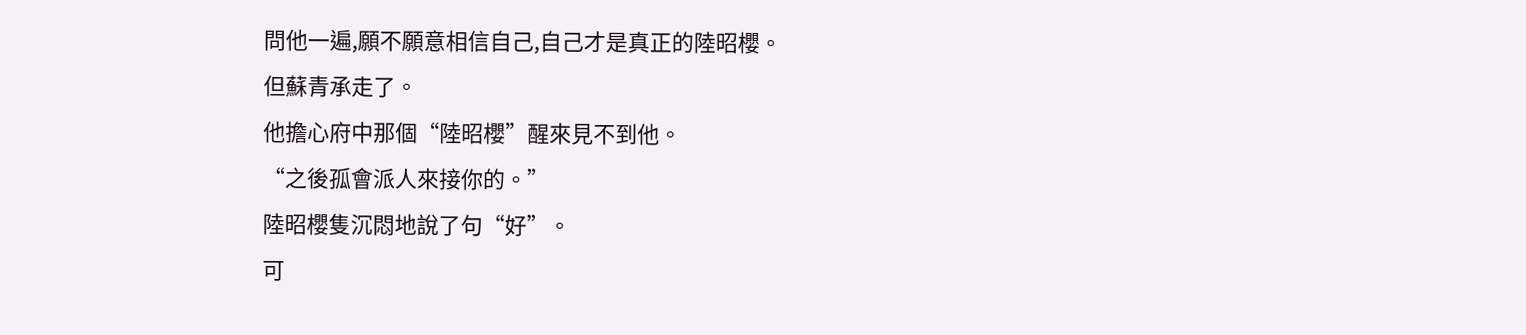問他一遍,願不願意相信自己,自己才是真正的陸昭櫻。
但蘇青承走了。
他擔心府中那個“陸昭櫻”醒來見不到他。
“之後孤會派人來接你的。”
陸昭櫻隻沉悶地說了句“好”。
可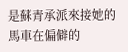是蘇青承派來接她的馬車在偏僻的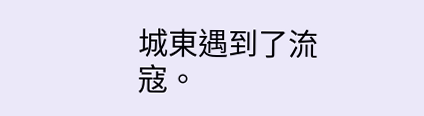城東遇到了流寇。